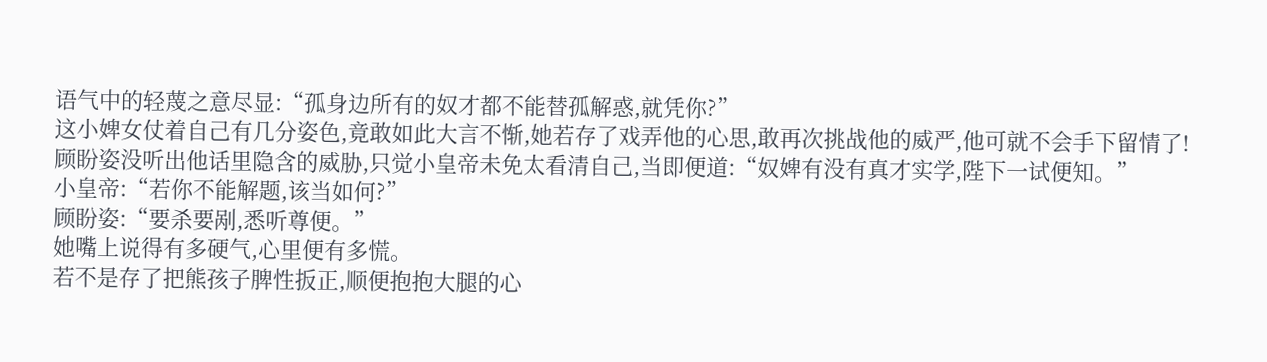语气中的轻蔑之意尽显:“孤身边所有的奴才都不能替孤解惑,就凭你?”
这小婢女仗着自己有几分姿色,竟敢如此大言不惭,她若存了戏弄他的心思,敢再次挑战他的威严,他可就不会手下留情了!
顾盼姿没听出他话里隐含的威胁,只觉小皇帝未免太看清自己,当即便道:“奴婢有没有真才实学,陛下一试便知。”
小皇帝:“若你不能解题,该当如何?”
顾盼姿:“要杀要剐,悉听尊便。”
她嘴上说得有多硬气,心里便有多慌。
若不是存了把熊孩子脾性扳正,顺便抱抱大腿的心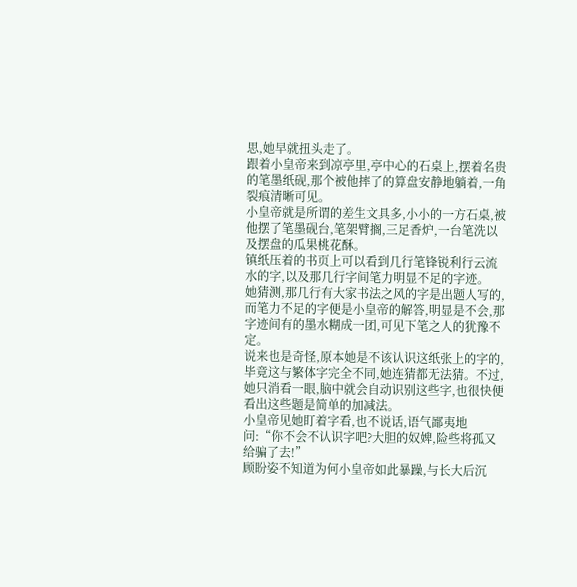思,她早就扭头走了。
跟着小皇帝来到凉亭里,亭中心的石桌上,摆着名贵的笔墨纸砚,那个被他摔了的算盘安静地躺着,一角裂痕清晰可见。
小皇帝就是所谓的差生文具多,小小的一方石桌,被他摆了笔墨砚台,笔架臂搁,三足香炉,一台笔洗以及摆盘的瓜果桃花酥。
镇纸压着的书页上可以看到几行笔锋锐利行云流水的字,以及那几行字间笔力明显不足的字迹。
她猜测,那几行有大家书法之风的字是出题人写的,而笔力不足的字便是小皇帝的解答,明显是不会,那字迹间有的墨水糊成一团,可见下笔之人的犹豫不定。
说来也是奇怪,原本她是不该认识这纸张上的字的,毕竟这与繁体字完全不同,她连猜都无法猜。不过,她只消看一眼,脑中就会自动识别这些字,也很快便看出这些题是简单的加减法。
小皇帝见她盯着字看,也不说话,语气鄙夷地问:“你不会不认识字吧?大胆的奴婢,险些将孤又给骗了去!”
顾盼姿不知道为何小皇帝如此暴躁,与长大后沉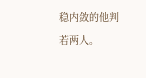稳内敛的他判若两人。